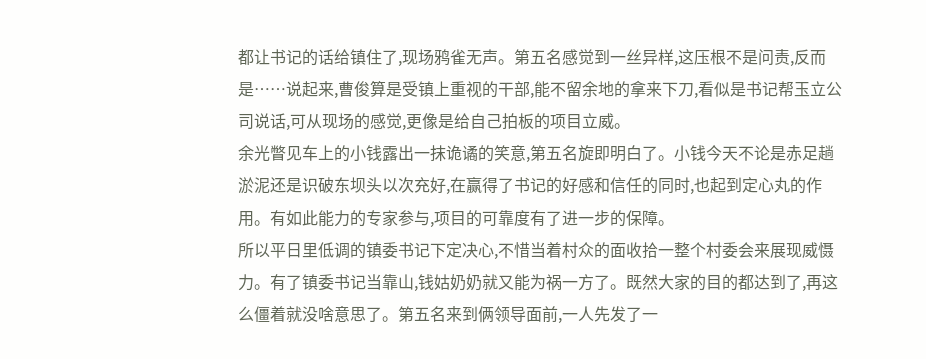都让书记的话给镇住了,现场鸦雀无声。第五名感觉到一丝异样,这压根不是问责,反而是……说起来,曹俊算是受镇上重视的干部,能不留余地的拿来下刀,看似是书记帮玉立公司说话,可从现场的感觉,更像是给自己拍板的项目立威。
余光瞥见车上的小钱露出一抹诡谲的笑意,第五名旋即明白了。小钱今天不论是赤足趟淤泥还是识破东坝头以次充好,在赢得了书记的好感和信任的同时,也起到定心丸的作用。有如此能力的专家参与,项目的可靠度有了进一步的保障。
所以平日里低调的镇委书记下定决心,不惜当着村众的面收拾一整个村委会来展现威慑力。有了镇委书记当靠山,钱姑奶奶就又能为祸一方了。既然大家的目的都达到了,再这么僵着就没啥意思了。第五名来到俩领导面前,一人先发了一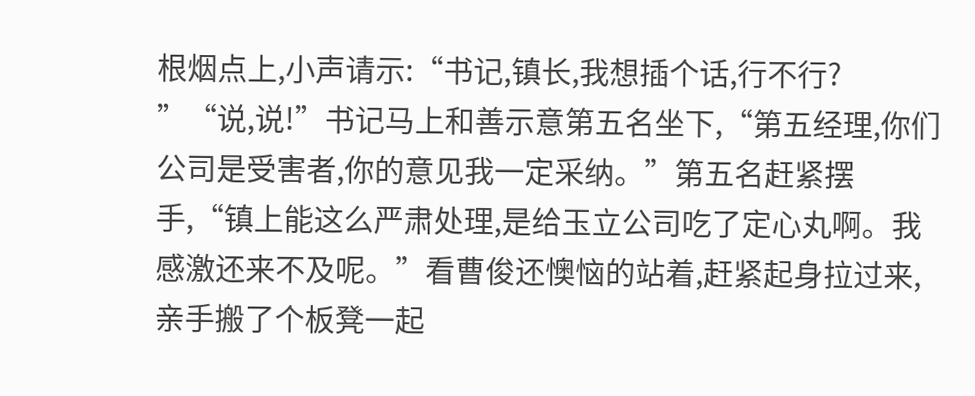根烟点上,小声请示:“书记,镇长,我想插个话,行不行?
”“说,说!”书记马上和善示意第五名坐下,“第五经理,你们公司是受害者,你的意见我一定采纳。”第五名赶紧摆手,“镇上能这么严肃处理,是给玉立公司吃了定心丸啊。我感激还来不及呢。”看曹俊还懊恼的站着,赶紧起身拉过来,亲手搬了个板凳一起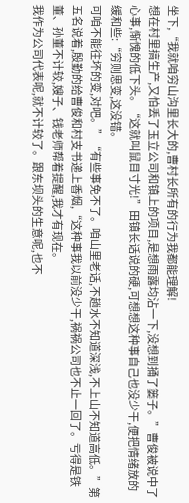坐下,“我就咱穷山沟里长大的,曹村长所有的行为我都能理解!
想在村里搞生产,又怕丢了玉立公司和镇上的项目,是想雨露均沾一下,没想到捅了篓子。”曹俊被说中了心事,惭愧的低下头。“这就叫鼠目寸光!”田镇长话说的硬,可想想这种事自己也没少干,便把情绪放的缓和些:“穷则思变,这没错。
可咱不能往坏的变,对吧。”“有些事免不了。咱山里老话,不趟水不知道深浅,不上山不知道高低。”第五名说着,殷勤的给曹俊和村支书递上香烟,“这种事我以前没少干,祸祸公司也不止一回了。亏得是铁董、孙董不计较,嫂子、钱老师帮着提醒,我才有现在。
我作为公司代表呢,就不计较了。跟东坝头的生意呢,也不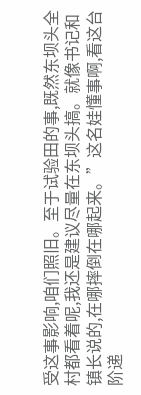受这事影响,咱们照旧。至于试验田的事,既然东坝头全村都看着呢,我还是建议尽量在东坝头搞。就像书记和镇长说的,在哪摔倒在哪起来。”这名娃懂事啊,看这台阶递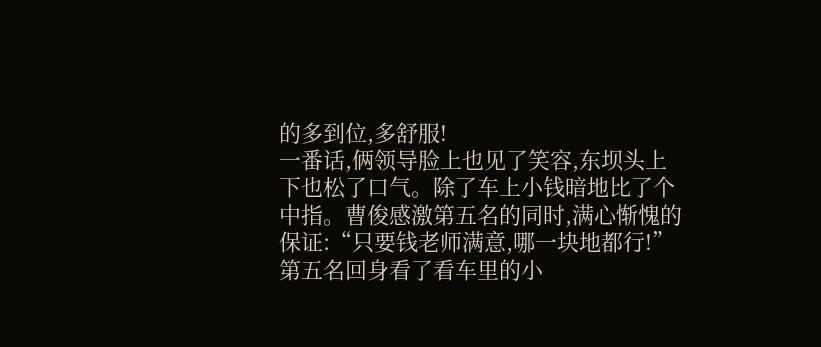的多到位,多舒服!
一番话,俩领导脸上也见了笑容,东坝头上下也松了口气。除了车上小钱暗地比了个中指。曹俊感激第五名的同时,满心惭愧的保证:“只要钱老师满意,哪一块地都行!”第五名回身看了看车里的小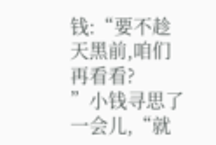钱:“要不趁天黑前,咱们再看看?
”小钱寻思了一会儿,“就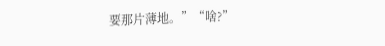要那片薄地。”“啥?”